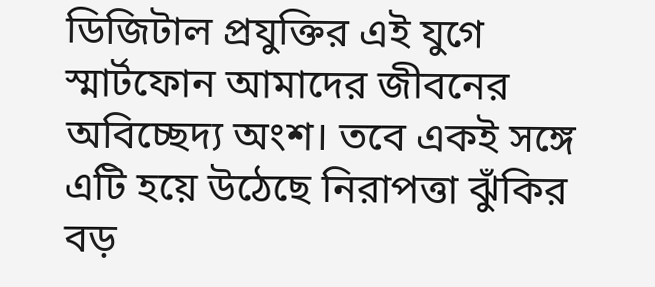ডিজিটাল প্রযুক্তির এই যুগে স্মার্টফোন আমাদের জীবনের অবিচ্ছেদ্য অংশ। তবে একই সঙ্গে এটি হয়ে উঠেছে নিরাপত্তা ঝুঁকির বড়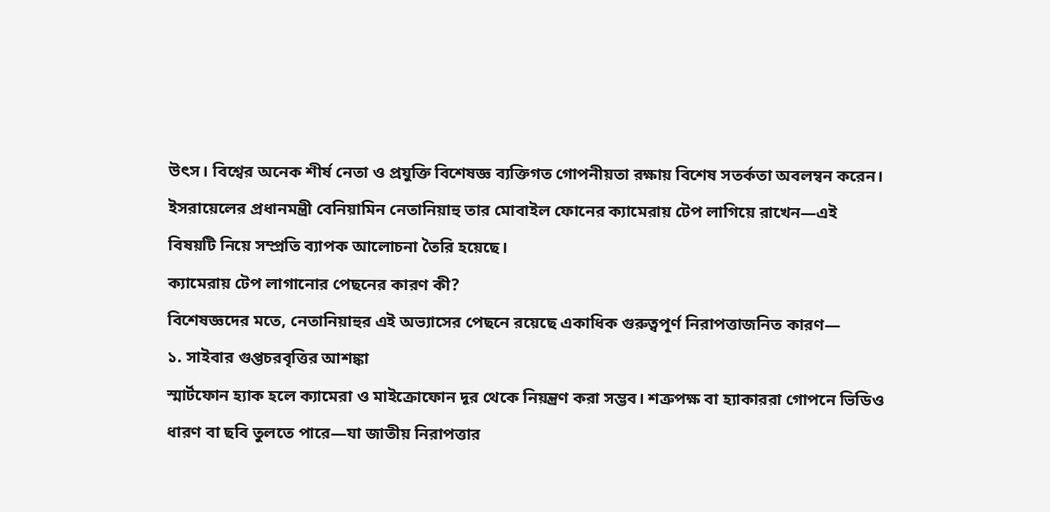উৎস। বিশ্বের অনেক শীর্ষ নেতা ও প্রযুক্তি বিশেষজ্ঞ ব্যক্তিগত গোপনীয়তা রক্ষায় বিশেষ সতর্কতা অবলম্বন করেন। ইসরায়েলের প্রধানমন্ত্রী বেনিয়ামিন নেতানিয়াহু তার মোবাইল ফোনের ক্যামেরায় টেপ লাগিয়ে রাখেন—এই বিষয়টি নিয়ে সম্প্রতি ব্যাপক আলোচনা তৈরি হয়েছে।
ক্যামেরায় টেপ লাগানোর পেছনের কারণ কী?
বিশেষজ্ঞদের মতে, নেতানিয়াহুর এই অভ্যাসের পেছনে রয়েছে একাধিক গুরুত্বপূর্ণ নিরাপত্তাজনিত কারণ—
১. সাইবার গুপ্তচরবৃত্তির আশঙ্কা
স্মার্টফোন হ্যাক হলে ক্যামেরা ও মাইক্রোফোন দূর থেকে নিয়ন্ত্রণ করা সম্ভব। শত্রুপক্ষ বা হ্যাকাররা গোপনে ভিডিও ধারণ বা ছবি তুলতে পারে—যা জাতীয় নিরাপত্তার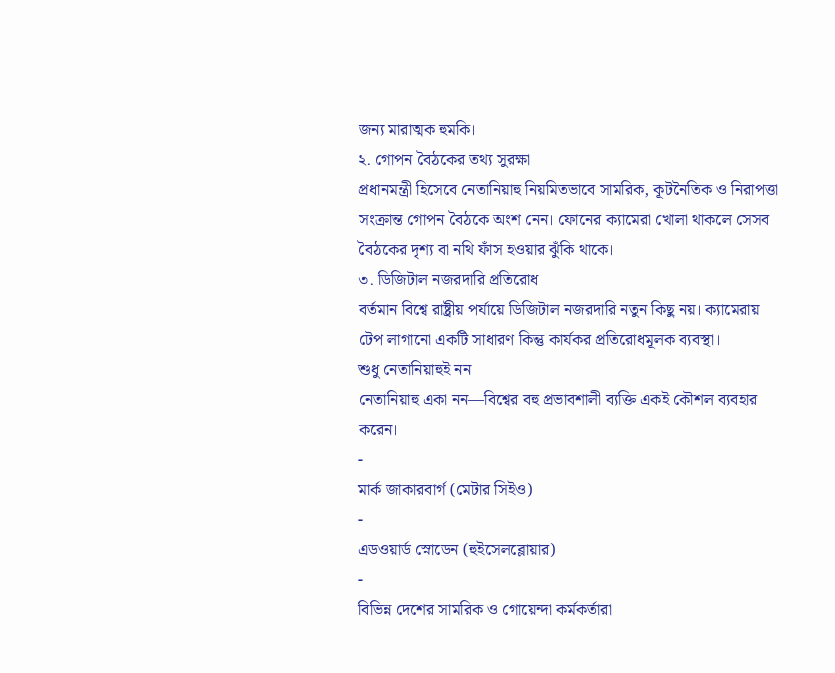জন্য মারাত্মক হুমকি।
২. গোপন বৈঠকের তথ্য সুরক্ষা
প্রধানমন্ত্রী হিসেবে নেতানিয়াহু নিয়মিতভাবে সামরিক, কূটনৈতিক ও নিরাপত্তা সংক্রান্ত গোপন বৈঠকে অংশ নেন। ফোনের ক্যামেরা খোলা থাকলে সেসব বৈঠকের দৃশ্য বা নথি ফাঁস হওয়ার ঝুঁকি থাকে।
৩. ডিজিটাল নজরদারি প্রতিরোধ
বর্তমান বিশ্বে রাষ্ট্রীয় পর্যায়ে ডিজিটাল নজরদারি নতুন কিছু নয়। ক্যামেরায় টেপ লাগানো একটি সাধারণ কিন্তু কার্যকর প্রতিরোধমূলক ব্যবস্থা।
শুধু নেতানিয়াহুই নন
নেতানিয়াহু একা নন—বিশ্বের বহু প্রভাবশালী ব্যক্তি একই কৌশল ব্যবহার করেন।
-
মার্ক জাকারবার্গ (মেটার সিইও)
-
এডওয়ার্ড স্নোডেন (হুইসেলব্লোয়ার)
-
বিভিন্ন দেশের সামরিক ও গোয়েন্দা কর্মকর্তারা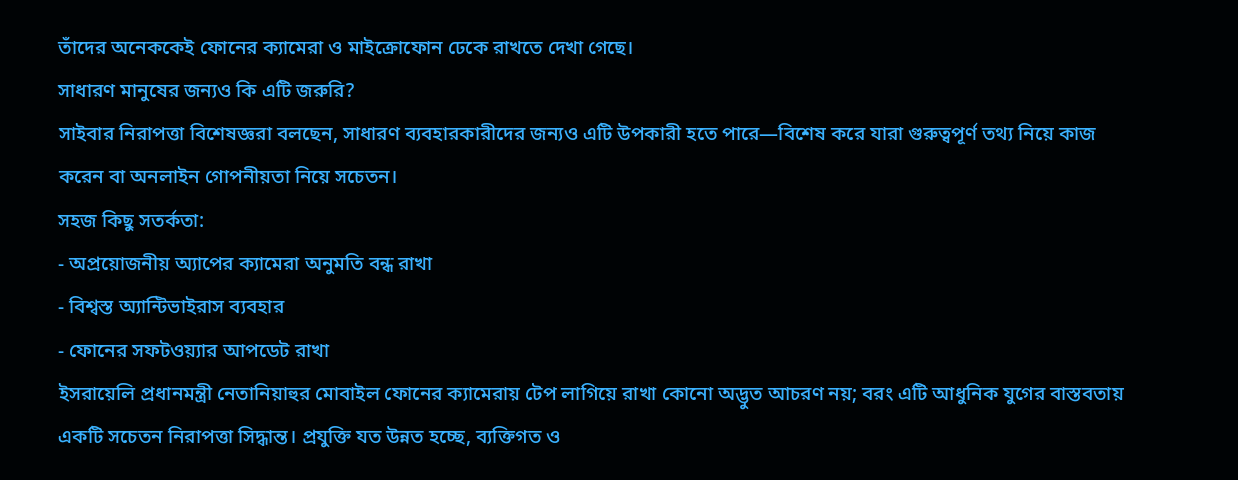তাঁদের অনেককেই ফোনের ক্যামেরা ও মাইক্রোফোন ঢেকে রাখতে দেখা গেছে।
সাধারণ মানুষের জন্যও কি এটি জরুরি?
সাইবার নিরাপত্তা বিশেষজ্ঞরা বলছেন, সাধারণ ব্যবহারকারীদের জন্যও এটি উপকারী হতে পারে—বিশেষ করে যারা গুরুত্বপূর্ণ তথ্য নিয়ে কাজ করেন বা অনলাইন গোপনীয়তা নিয়ে সচেতন।
সহজ কিছু সতর্কতা:
- অপ্রয়োজনীয় অ্যাপের ক্যামেরা অনুমতি বন্ধ রাখা
- বিশ্বস্ত অ্যান্টিভাইরাস ব্যবহার
- ফোনের সফটওয়্যার আপডেট রাখা
ইসরায়েলি প্রধানমন্ত্রী নেতানিয়াহুর মোবাইল ফোনের ক্যামেরায় টেপ লাগিয়ে রাখা কোনো অদ্ভুত আচরণ নয়; বরং এটি আধুনিক যুগের বাস্তবতায় একটি সচেতন নিরাপত্তা সিদ্ধান্ত। প্রযুক্তি যত উন্নত হচ্ছে, ব্যক্তিগত ও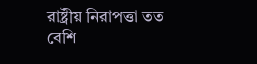রাষ্ট্রীয় নিরাপত্তা তত বেশি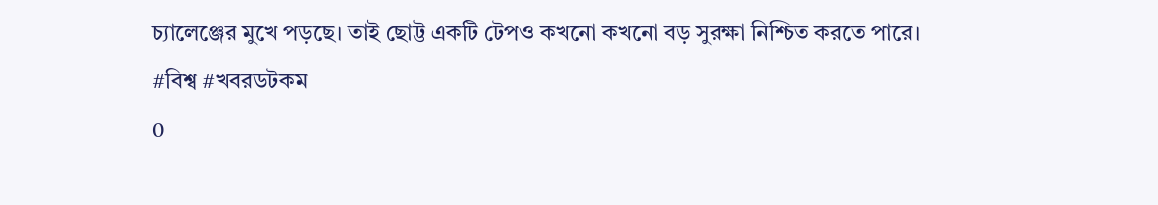চ্যালেঞ্জের মুখে পড়ছে। তাই ছোট্ট একটি টেপও কখনো কখনো বড় সুরক্ষা নিশ্চিত করতে পারে।
#বিশ্ব #খবরডটকম
0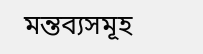মন্তব্যসমূহ